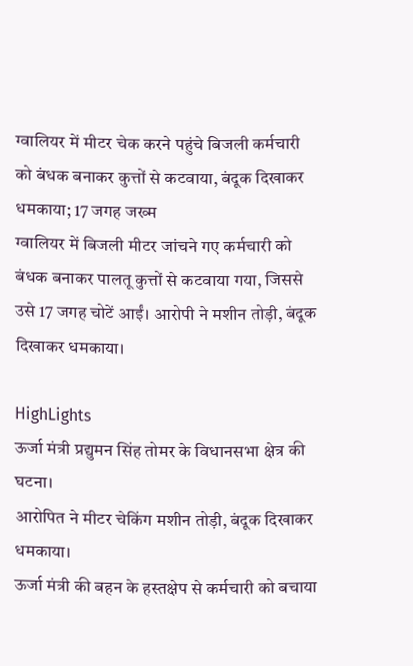ग्वालियर में मीटर चेक करने पहुंचे बिजली कर्मचारी को बंधक बनाकर कुत्तों से कटवाया, बंदूक दिखाकर धमकाया; 17 जगह जख्म
ग्वालियर में बिजली मीटर जांचने गए कर्मचारी को बंधक बनाकर पालतू कुत्तों से कटवाया गया, जिससे उसे 17 जगह चोटें आईं। आरोपी ने मशीन तोड़ी, बंदूक दिखाकर धमकाया।

HighLights
ऊर्जा मंत्री प्रद्युमन सिंह तोमर के विधानसभा क्षेत्र की घटना।
आरोपित ने मीटर चेकिंग मशीन तोड़ी, बंदूक दिखाकर धमकाया।
ऊर्जा मंत्री की बहन के हस्तक्षेप से कर्मचारी को बचाया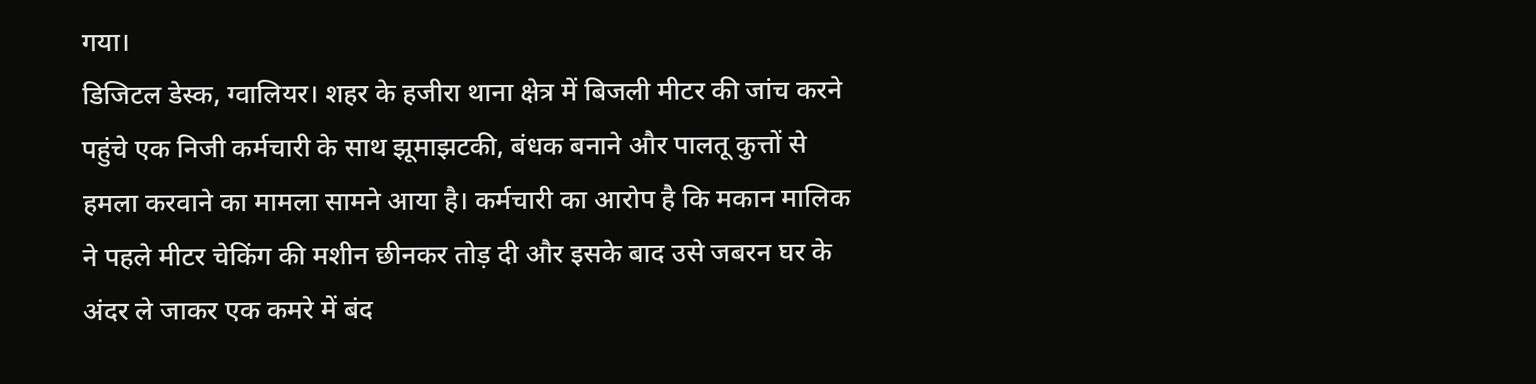गया।
डिजिटल डेस्क, ग्वालियर। शहर के हजीरा थाना क्षेत्र में बिजली मीटर की जांच करने पहुंचे एक निजी कर्मचारी के साथ झूमाझटकी, बंधक बनाने और पालतू कुत्तों से हमला करवाने का मामला सामने आया है। कर्मचारी का आरोप है कि मकान मालिक ने पहले मीटर चेकिंग की मशीन छीनकर तोड़ दी और इसके बाद उसे जबरन घर के अंदर ले जाकर एक कमरे में बंद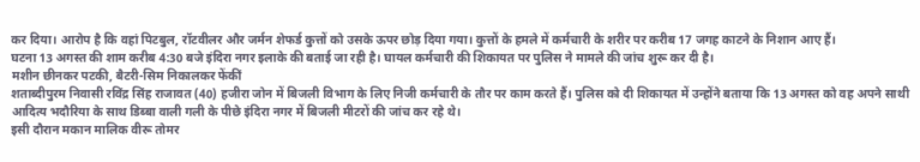कर दिया। आरोप है कि वहां पिटबुल, रॉटवीलर और जर्मन शेफर्ड कुत्तों को उसके ऊपर छोड़ दिया गया। कुत्तों के हमले में कर्मचारी के शरीर पर करीब 17 जगह काटने के निशान आए हैं।
घटना 13 अगस्त की शाम करीब 4:30 बजे इंदिरा नगर इलाके की बताई जा रही है। घायल कर्मचारी की शिकायत पर पुलिस ने मामले की जांच शुरू कर दी है।
मशीन छीनकर पटकी, बैटरी-सिम निकालकर फेंकीं
शताब्दीपुरम निवासी रविंद्र सिंह राजावत (40) हजीरा जोन में बिजली विभाग के लिए निजी कर्मचारी के तौर पर काम करते हैं। पुलिस को दी शिकायत में उन्होंने बताया कि 13 अगस्त को वह अपने साथी आदित्य भदौरिया के साथ डिब्बा वाली गली के पीछे इंदिरा नगर में बिजली मीटरों की जांच कर रहे थे।
इसी दौरान मकान मालिक वीरू तोमर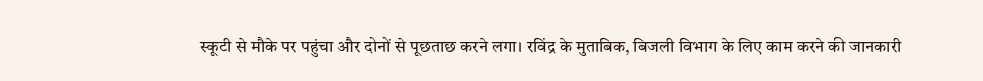स्कूटी से मौके पर पहुंचा और दोनों से पूछताछ करने लगा। रविंद्र के मुताबिक, बिजली विभाग के लिए काम करने की जानकारी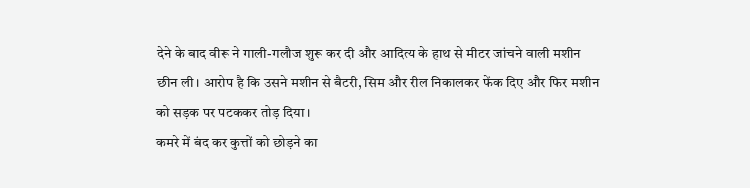देने के बाद वीरू ने गाली-गलौज शुरू कर दी और आदित्य के हाथ से मीटर जांचने वाली मशीन छीन ली। आरोप है कि उसने मशीन से बैटरी, सिम और रील निकालकर फेंक दिए और फिर मशीन को सड़क पर पटककर तोड़ दिया।
कमरे में बंद कर कुत्तों को छोड़ने का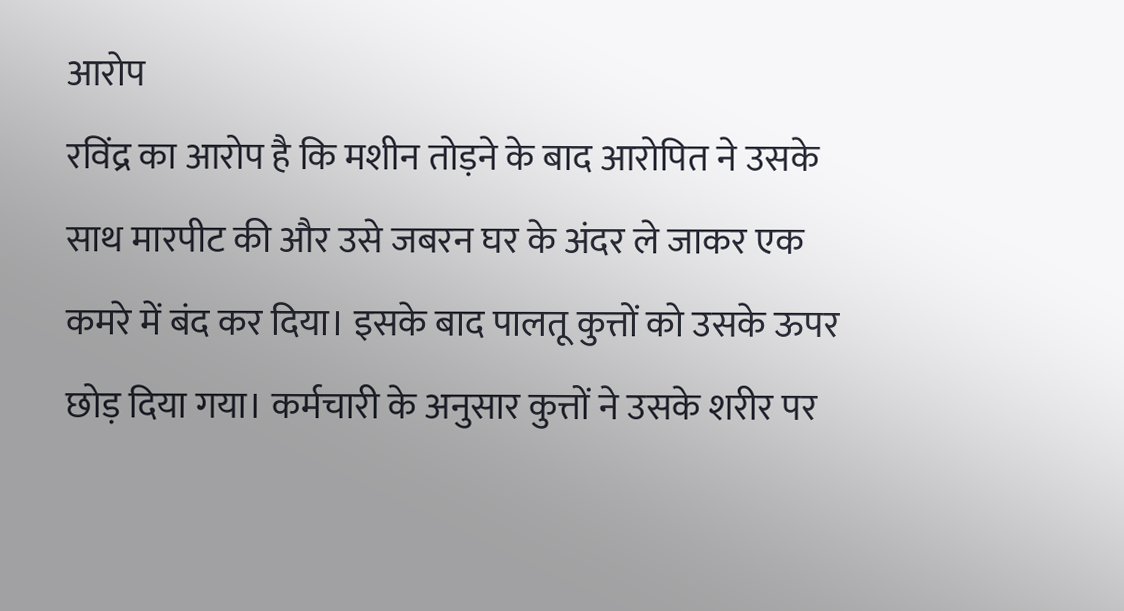आरोप
रविंद्र का आरोप है कि मशीन तोड़ने के बाद आरोपित ने उसके साथ मारपीट की और उसे जबरन घर के अंदर ले जाकर एक कमरे में बंद कर दिया। इसके बाद पालतू कुत्तों को उसके ऊपर छोड़ दिया गया। कर्मचारी के अनुसार कुत्तों ने उसके शरीर पर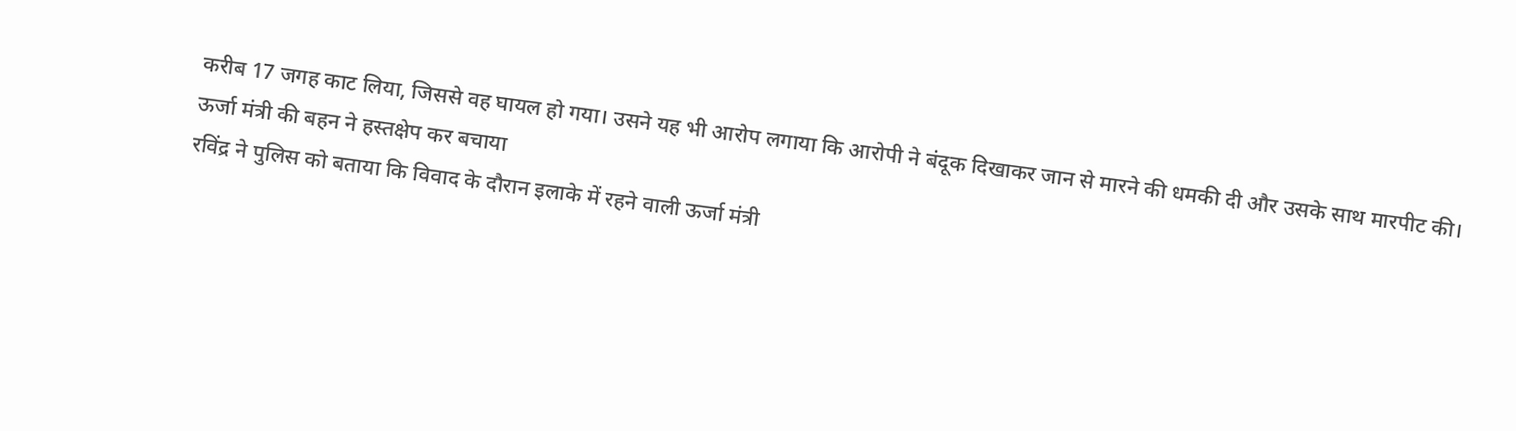करीब 17 जगह काट लिया, जिससे वह घायल हो गया। उसने यह भी आरोप लगाया कि आरोपी ने बंदूक दिखाकर जान से मारने की धमकी दी और उसके साथ मारपीट की।
ऊर्जा मंत्री की बहन ने हस्तक्षेप कर बचाया
रविंद्र ने पुलिस को बताया कि विवाद के दौरान इलाके में रहने वाली ऊर्जा मंत्री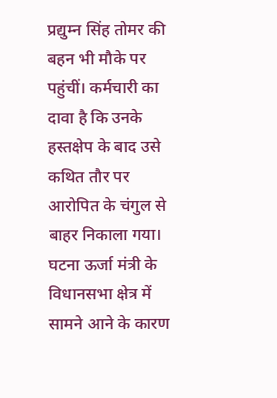प्रद्युम्न सिंह तोमर की बहन भी मौके पर पहुंचीं। कर्मचारी का दावा है कि उनके हस्तक्षेप के बाद उसे कथित तौर पर आरोपित के चंगुल से बाहर निकाला गया। घटना ऊर्जा मंत्री के विधानसभा क्षेत्र में सामने आने के कारण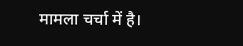मामला चर्चा में है।